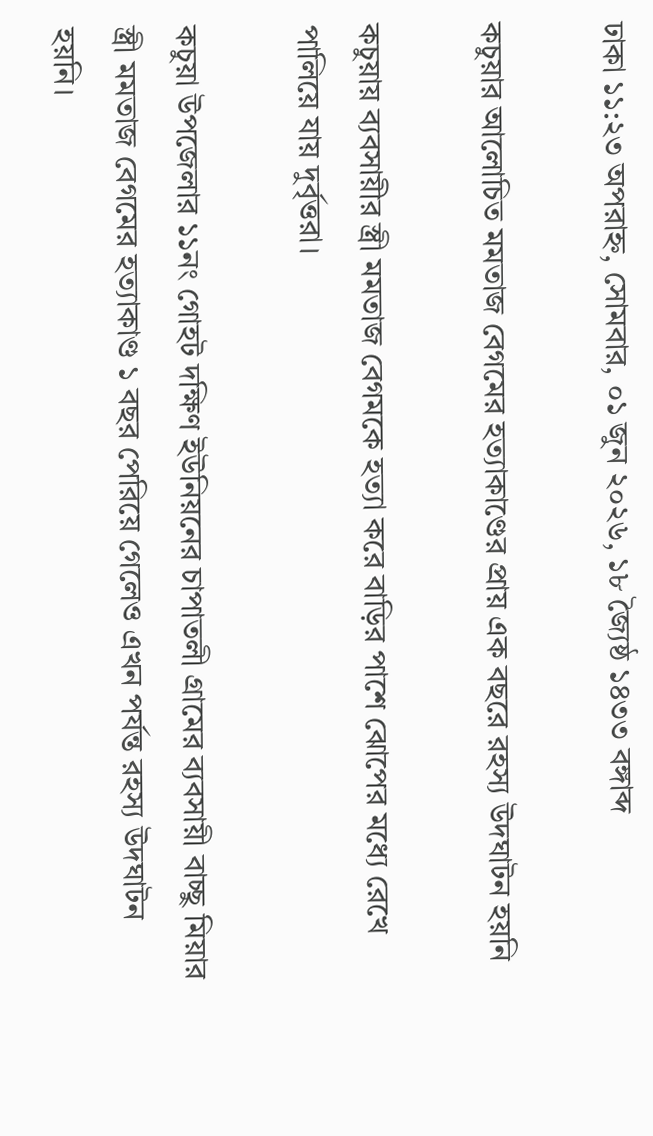ঢাকা ১১:২৩ অপরাহ্ন, সোমবার, ০১ জুন ২০২৬, ১৮ জ্যৈষ্ঠ ১৪৩৩ বঙ্গাব্দ

কচুয়ার আলোচিত মমতাজ বেগমের হত্যাকাণ্ডের প্রায় এক বছরে রহস্য উদঘাটন হয়নি

কচুয়ায় ব্যবসায়ীর স্ত্রী মমতাজ বেগমকে হত্যা করে বাড়ির পাশে ঝোপের মধ্যে রেখে পালিয়ে যায় দুর্বৃত্তরা।

কচুয়া উপজেলার ১১নং গোহট দক্ষিণ ইউনিয়নের চাপাতলী গ্ৰামের ব্যবসায়ী বাচ্ছু মিয়ার স্ত্রী মমতাজ বেগমের হত্যাকাণ্ড ১ বছর পেরিয়ে গেলেও এখন পর্যন্ত রহস্য উদঘাটন হয়নি।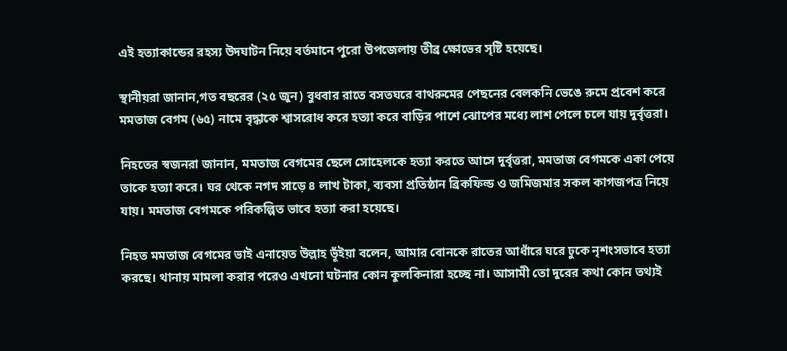এই হত্যাকান্ডের রহস্য উদঘাটন নিয়ে বর্তমানে পুরো উপজেলায় তীব্র ক্ষোভের সৃষ্টি হয়েছে।

স্থানীয়রা জানান,গত বছরের (২৫ জুন) বুধবার রাতে বসতঘরে বাথরুমের পেছনের বেলকনি ভেঙে রুমে প্রবেশ করে মমতাজ বেগম (৬৫) নামে বৃদ্ধাকে শ্বাসরোধ করে হত্যা করে বাড়ির পাশে ঝোপের মধ্যে লাশ পেলে চলে যায় দুর্বৃত্তরা।

নিহতের স্বজনরা জানান, মমতাজ বেগমের ছেলে সোহেলকে হত্যা করতে আসে দুর্বৃত্তরা, মমতাজ বেগমকে একা পেয়ে তাকে হত্যা করে। ঘর থেকে নগদ সাড়ে ৪ লাখ টাকা, ব্যবসা প্রতিষ্ঠান ব্রিকফিল্ড ও জমিজমার সকল কাগজপত্র নিয়ে যায়। মমতাজ বেগমকে পরিকল্পিত ভাবে হত্যা করা হয়েছে।

নিহত মমতাজ বেগমের ভাই এনায়েত উল্লাহ ভূঁইয়া বলেন, আমার বোনকে রাতের আধাঁরে ঘরে ঢুকে নৃশংসভাবে হত্যা করছে। থানায় মামলা করার পরেও এখনো ঘটনার কোন কুলকিনারা হচ্ছে না। আসামী তো দুরের কথা কোন তথ্যই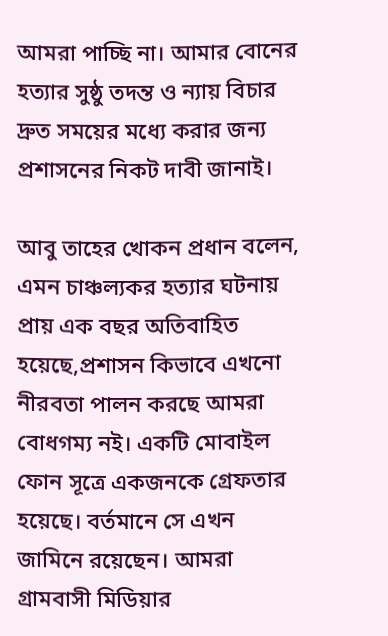আমরা পাচ্ছি না। আমার বোনের হত্যার সুষ্ঠু তদন্ত ও ন্যায় বিচার দ্রুত সময়ের মধ্যে করার জন্য প্রশাসনের নিকট দাবী জানাই।

আবু তাহের খোকন প্রধান বলেন, এমন চাঞ্চল্যকর হত্যার ঘটনায় প্রায় এক বছর অতিবাহিত হয়েছে,প্রশাসন কিভাবে এখনো নীরবতা পালন করছে আমরা বোধগম্য নই। একটি মোবাইল ফোন সূত্রে একজনকে গ্রেফতার হয়েছে। বর্তমানে সে এখন জামিনে রয়েছেন। আমরা গ্রামবাসী মিডিয়ার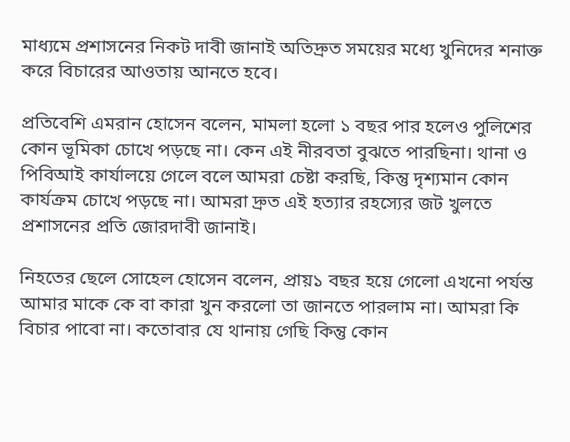মাধ্যমে প্রশাসনের নিকট দাবী জানাই অতিদ্রুত সময়ের মধ্যে খুনিদের শনাক্ত করে বিচারের আওতায় আনতে হবে।

প্রতিবেশি এমরান হোসেন বলেন, মামলা হলো ১ বছর পার হলেও পুলিশের কোন ভূমিকা চোখে পড়ছে না। কেন এই নীরবতা বুঝতে পারছিনা। থানা ও পিবিআই কার্যালয়ে গেলে বলে আমরা চেষ্টা করছি, কিন্তু দৃশ্যমান কোন কার্যক্রম চোখে পড়ছে না। আমরা দ্রুত এই হত্যার রহস্যের জট খুলতে প্রশাসনের প্রতি জোরদাবী জানাই।

নিহতের ছেলে সোহেল হোসেন বলেন, প্রায়১ বছর হয়ে গেলো এখনো পর্যন্ত আমার মাকে কে বা কারা খুন করলো তা জানতে পারলাম না। আমরা কি বিচার পাবো না। কতোবার যে থানায় গেছি কিন্তু কোন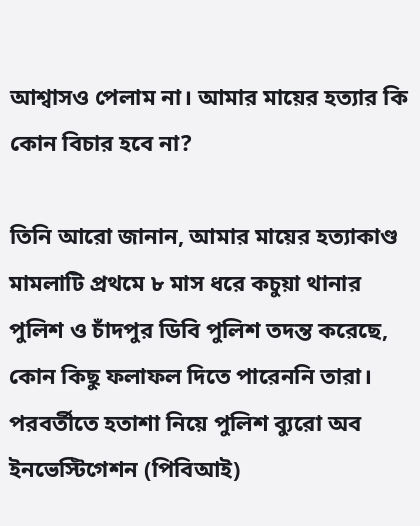আশ্বাসও পেলাম না। আমার মায়ের হত্যার কি কোন বিচার হবে না?

তিনি আরো জানান, আমার মায়ের হত্যাকাণ্ড মামলাটি প্রথমে ৮ মাস ধরে কচুয়া থানার পুলিশ ও চাঁদপুর ডিবি পুলিশ তদন্ত করেছে, কোন কিছু ফলাফল দিতে পারেননি তারা। পরবর্তীতে হতাশা নিয়ে পুলিশ ব্যুরো অব ইনভেস্টিগেশন (পিবিআই)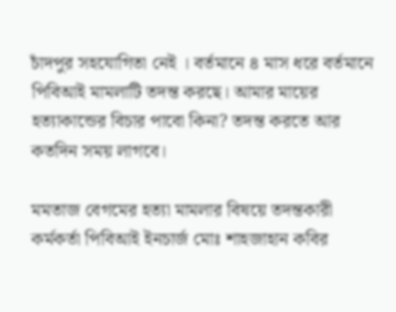চাঁদপুর সহযোগিতা নেই । বর্তমানে ৪ মাস ধরে বর্তমানে পিবিআই মামলাটি তদন্ত করছে। আমার মায়ের হত্যাকান্ডের বিচার পাবো কিনা? তদন্ত করতে আর কতদিন সময় লাগবে।

মমতাজ বেগমের হত্যা মামলার বিষয়ে তদন্তকারী কর্মকর্তা পিবিআই ইনচার্জ মোঃ শাহজাহান কবির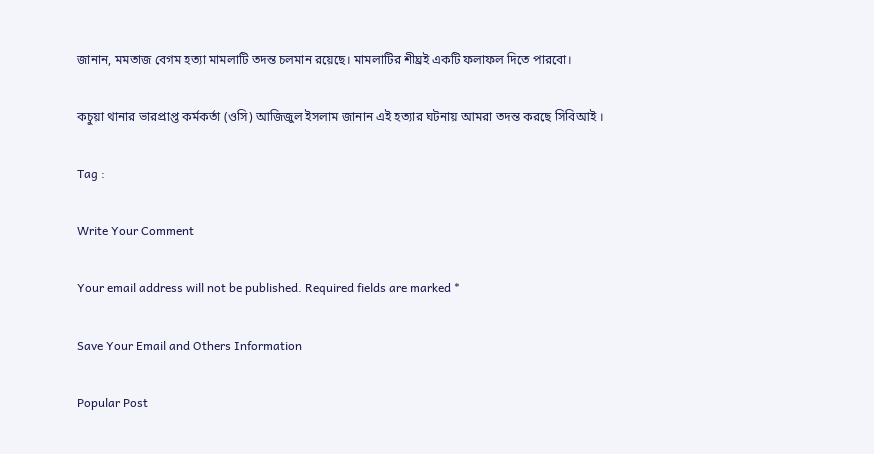জানান, মমতাজ বেগম হত্যা মামলাটি তদন্ত চলমান রয়েছে। মামলাটির শীঘ্রই একটি ফলাফল দিতে পারবো।

কচুয়া থানার ভারপ্রাপ্ত কর্মকর্তা (ওসি) আজিজুল ইসলাম জানান এই হত্যার ঘটনায় আমরা তদন্ত করছে সিবিআই ।

Tag :

Write Your Comment

Your email address will not be published. Required fields are marked *

Save Your Email and Others Information

Popular Post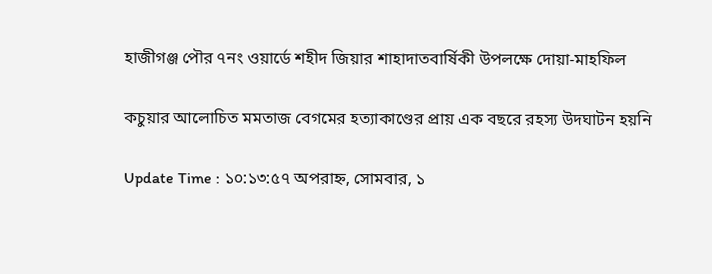হাজীগঞ্জ পৌর ৭নং ওয়ার্ডে শহীদ জিয়ার শাহাদাতবার্ষিকী উপলক্ষে দোয়া-মাহফিল

কচুয়ার আলোচিত মমতাজ বেগমের হত্যাকাণ্ডের প্রায় এক বছরে রহস্য উদঘাটন হয়নি

Update Time : ১০:১৩:৫৭ অপরাহ্ন, সোমবার, ১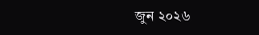জুন ২০২৬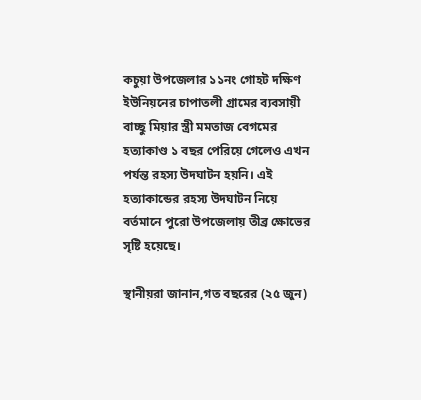কচুয়া উপজেলার ১১নং গোহট দক্ষিণ ইউনিয়নের চাপাতলী গ্ৰামের ব্যবসায়ী বাচ্ছু মিয়ার স্ত্রী মমতাজ বেগমের হত্যাকাণ্ড ১ বছর পেরিয়ে গেলেও এখন পর্যন্ত রহস্য উদঘাটন হয়নি। এই হত্যাকান্ডের রহস্য উদঘাটন নিয়ে বর্তমানে পুরো উপজেলায় তীব্র ক্ষোভের সৃষ্টি হয়েছে।

স্থানীয়রা জানান,গত বছরের (২৫ জুন)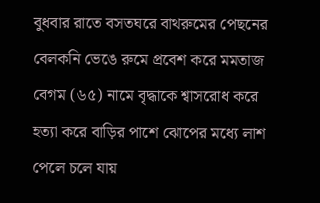বুধবার রাতে বসতঘরে বাথরুমের পেছনের বেলকনি ভেঙে রুমে প্রবেশ করে মমতাজ বেগম (৬৫) নামে বৃদ্ধাকে শ্বাসরোধ করে হত্যা করে বাড়ির পাশে ঝোপের মধ্যে লাশ পেলে চলে যায়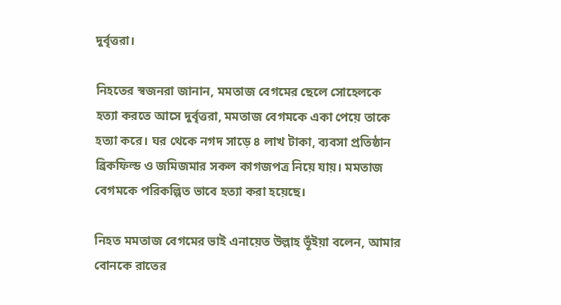দুর্বৃত্তরা।

নিহতের স্বজনরা জানান, মমতাজ বেগমের ছেলে সোহেলকে হত্যা করতে আসে দুর্বৃত্তরা, মমতাজ বেগমকে একা পেয়ে তাকে হত্যা করে। ঘর থেকে নগদ সাড়ে ৪ লাখ টাকা, ব্যবসা প্রতিষ্ঠান ব্রিকফিল্ড ও জমিজমার সকল কাগজপত্র নিয়ে যায়। মমতাজ বেগমকে পরিকল্পিত ভাবে হত্যা করা হয়েছে।

নিহত মমতাজ বেগমের ভাই এনায়েত উল্লাহ ভূঁইয়া বলেন, আমার বোনকে রাতের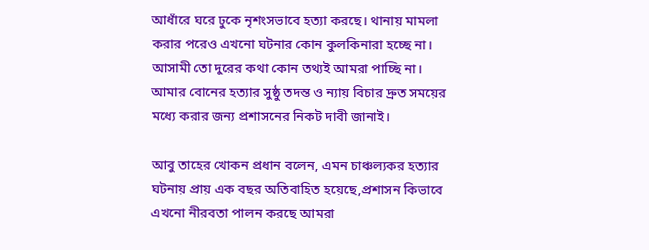আধাঁরে ঘরে ঢুকে নৃশংসভাবে হত্যা করছে। থানায় মামলা করার পরেও এখনো ঘটনার কোন কুলকিনারা হচ্ছে না। আসামী তো দুরের কথা কোন তথ্যই আমরা পাচ্ছি না। আমার বোনের হত্যার সুষ্ঠু তদন্ত ও ন্যায় বিচার দ্রুত সময়ের মধ্যে করার জন্য প্রশাসনের নিকট দাবী জানাই।

আবু তাহের খোকন প্রধান বলেন, এমন চাঞ্চল্যকর হত্যার ঘটনায় প্রায় এক বছর অতিবাহিত হয়েছে,প্রশাসন কিভাবে এখনো নীরবতা পালন করছে আমরা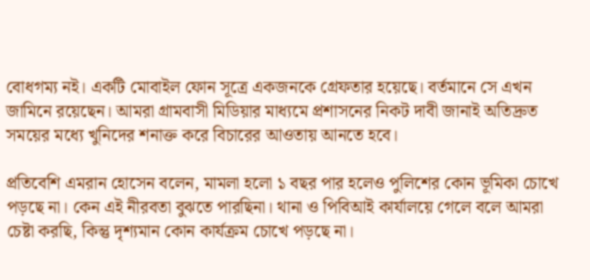বোধগম্য নই। একটি মোবাইল ফোন সূত্রে একজনকে গ্রেফতার হয়েছে। বর্তমানে সে এখন জামিনে রয়েছেন। আমরা গ্রামবাসী মিডিয়ার মাধ্যমে প্রশাসনের নিকট দাবী জানাই অতিদ্রুত সময়ের মধ্যে খুনিদের শনাক্ত করে বিচারের আওতায় আনতে হবে।

প্রতিবেশি এমরান হোসেন বলেন, মামলা হলো ১ বছর পার হলেও পুলিশের কোন ভূমিকা চোখে পড়ছে না। কেন এই নীরবতা বুঝতে পারছিনা। থানা ও পিবিআই কার্যালয়ে গেলে বলে আমরা চেষ্টা করছি, কিন্তু দৃশ্যমান কোন কার্যক্রম চোখে পড়ছে না।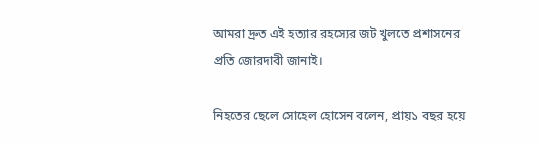আমরা দ্রুত এই হত্যার রহস্যের জট খুলতে প্রশাসনের প্রতি জোরদাবী জানাই।

নিহতের ছেলে সোহেল হোসেন বলেন, প্রায়১ বছর হয়ে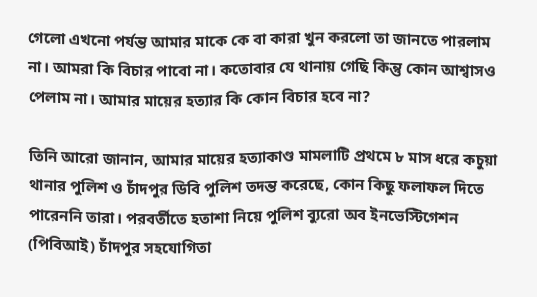গেলো এখনো পর্যন্ত আমার মাকে কে বা কারা খুন করলো তা জানতে পারলাম না। আমরা কি বিচার পাবো না। কতোবার যে থানায় গেছি কিন্তু কোন আশ্বাসও পেলাম না। আমার মায়ের হত্যার কি কোন বিচার হবে না?

তিনি আরো জানান, আমার মায়ের হত্যাকাণ্ড মামলাটি প্রথমে ৮ মাস ধরে কচুয়া থানার পুলিশ ও চাঁদপুর ডিবি পুলিশ তদন্ত করেছে, কোন কিছু ফলাফল দিতে পারেননি তারা। পরবর্তীতে হতাশা নিয়ে পুলিশ ব্যুরো অব ইনভেস্টিগেশন (পিবিআই) চাঁদপুর সহযোগিতা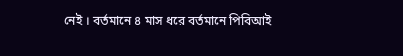নেই । বর্তমানে ৪ মাস ধরে বর্তমানে পিবিআই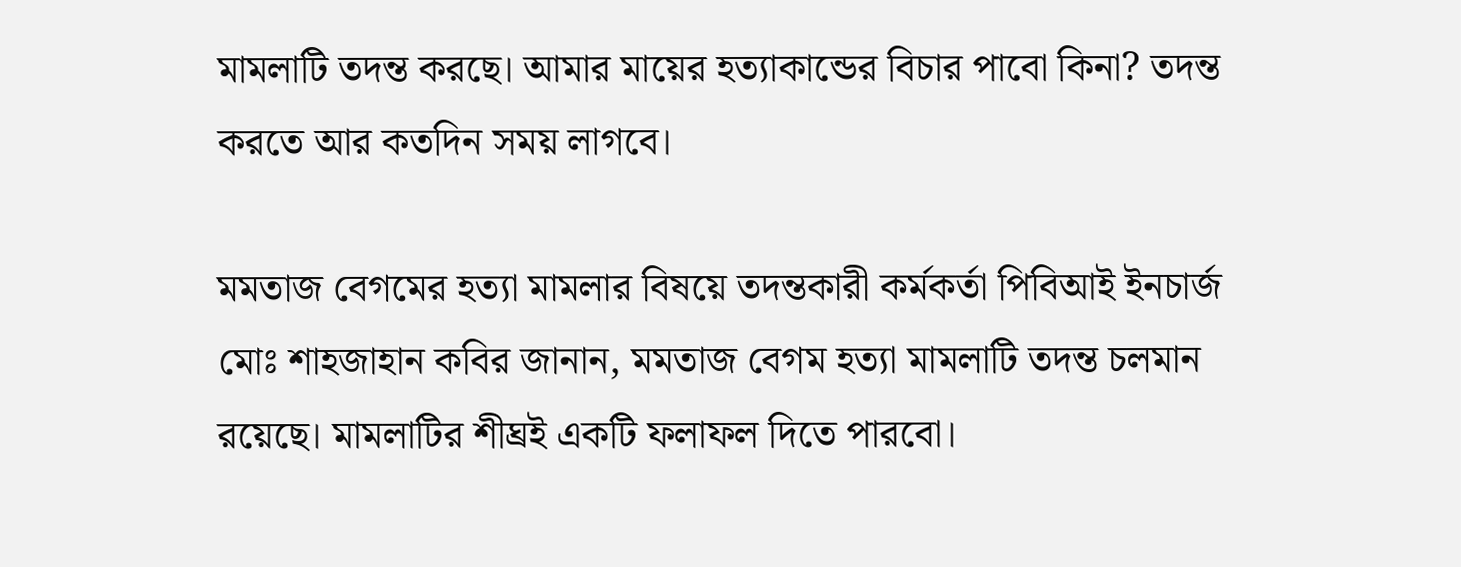মামলাটি তদন্ত করছে। আমার মায়ের হত্যাকান্ডের বিচার পাবো কিনা? তদন্ত করতে আর কতদিন সময় লাগবে।

মমতাজ বেগমের হত্যা মামলার বিষয়ে তদন্তকারী কর্মকর্তা পিবিআই ইনচার্জ মোঃ শাহজাহান কবির জানান, মমতাজ বেগম হত্যা মামলাটি তদন্ত চলমান রয়েছে। মামলাটির শীঘ্রই একটি ফলাফল দিতে পারবো।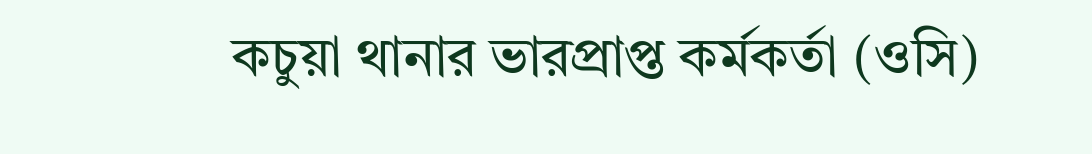কচুয়া থানার ভারপ্রাপ্ত কর্মকর্তা (ওসি)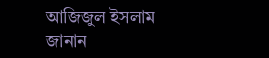আজিজুল ইসলাম জানান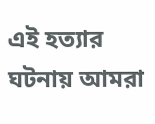এই হত্যার ঘটনায় আমরা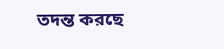তদন্ত করছে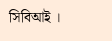সিবিআই ।